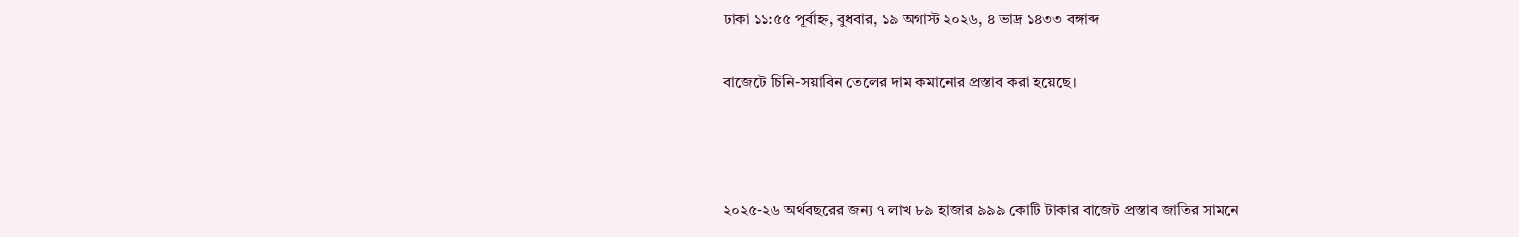ঢাকা ১১:৫৫ পূর্বাহ্ন, বুধবার, ১৯ অগাস্ট ২০২৬, ৪ ভাদ্র ১৪৩৩ বঙ্গাব্দ

বাজেটে চিনি-সয়াবিন তেলের দাম কমানোর প্রস্তাব করা হয়েছে।



২০২৫-২৬ অর্থবছরের জন্য ৭ লাখ ৮৯ হাজার ৯৯৯ কোটি টাকার বাজেট প্রস্তাব জাতির সামনে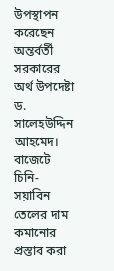উপস্থাপন করেছেন অন্তর্বর্তী সরকারের অর্থ উপদেষ্টা ড. সালেহউদ্দিন আহমেদ। বাজেটে চিনি-সয়াবিন তেলের দাম কমানোর প্রস্তাব করা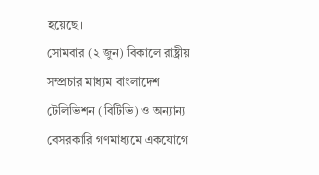হয়েছে।
সোমবার (২ জুন) বিকালে রাষ্ট্রীয় সম্প্রচার মাধ্যম বাংলাদেশ টেলিভিশন (বিটিভি) ও অন্যান্য বেসরকারি গণমাধ্যমে একযোগে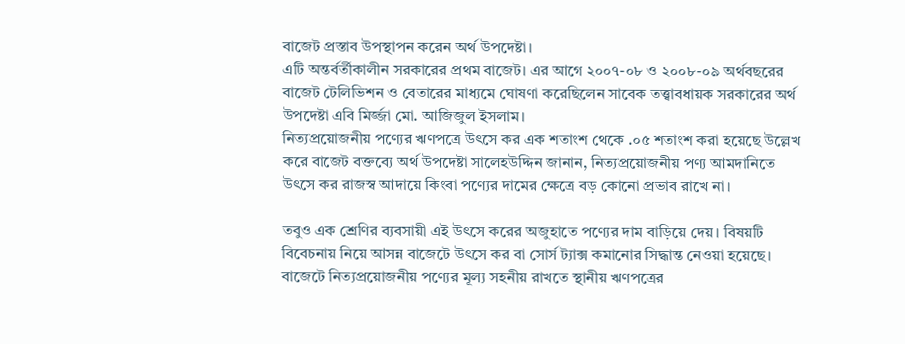বাজেট প্রস্তাব উপস্থাপন করেন অর্থ উপদেষ্টা।
এটি অন্তর্বর্তীকালীন সরকারের প্রথম বাজেট। এর আগে ২০০৭-০৮ ও ২০০৮-০৯ অর্থবছরের বাজেট টেলিভিশন ও বেতারের মাধ্যমে ঘোষণা করেছিলেন সাবেক তত্ত্বাবধায়ক সরকারের অর্থ উপদেষ্টা এবি মির্জ্জা মো. আজিজুল ইসলাম।
নিত্যপ্রয়োজনীয় পণ্যের ঋণপত্রে উৎসে কর এক শতাংশ থেকে .০৫ শতাংশ করা হয়েছে উল্লেখ করে বাজেট বক্তব্যে অর্থ উপদেষ্টা সালেহউদ্দিন জানান, নিত্যপ্রয়োজনীয় পণ্য আমদানিতে উৎসে কর রাজস্ব আদায়ে কিংবা পণ্যের দামের ক্ষেত্রে বড় কোনো প্রভাব রাখে না।

তবুও এক শ্রেণির ব্যবসায়ী এই উৎসে করের অজুহাতে পণ্যের দাম বাড়িয়ে দেয়। বিষয়টি বিবেচনায় নিয়ে আসন্ন বাজেটে উৎসে কর বা সোর্স ট্যাক্স কমানোর সিদ্ধান্ত নেওয়া হয়েছে। বাজেটে নিত্যপ্রয়োজনীয় পণ্যের মূল্য সহনীয় রাখতে স্থানীয় ঋণপত্রের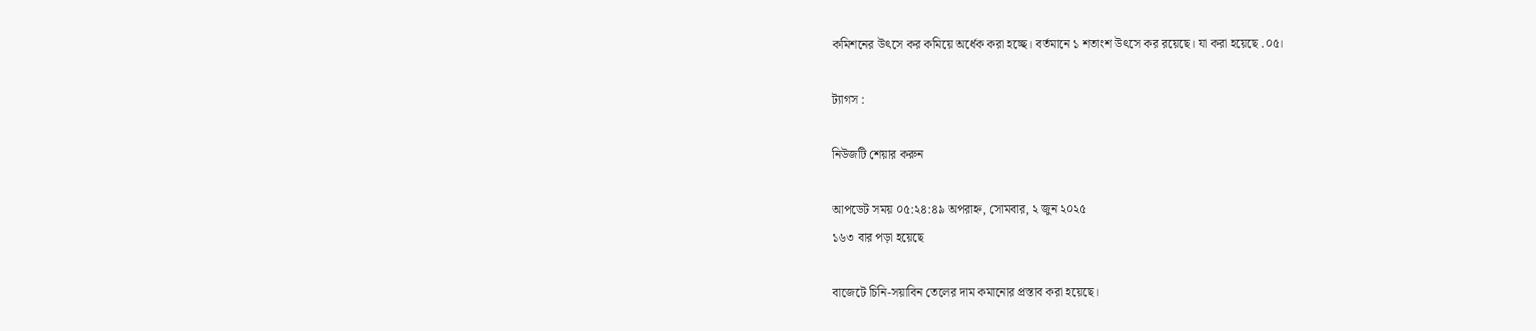কমিশনের উৎসে কর কমিয়ে অর্ধেক করা হচ্ছে। বর্তমানে ১ শতাংশ উৎসে কর রয়েছে। যা করা হয়েছে .০৫।

ট্যাগস :

নিউজটি শেয়ার করুন

আপডেট সময় ০৫:২৪:৪৯ অপরাহ্ন, সোমবার, ২ জুন ২০২৫
১৬৩ বার পড়া হয়েছে

বাজেটে চিনি-সয়াবিন তেলের দাম কমানোর প্রস্তাব করা হয়েছে।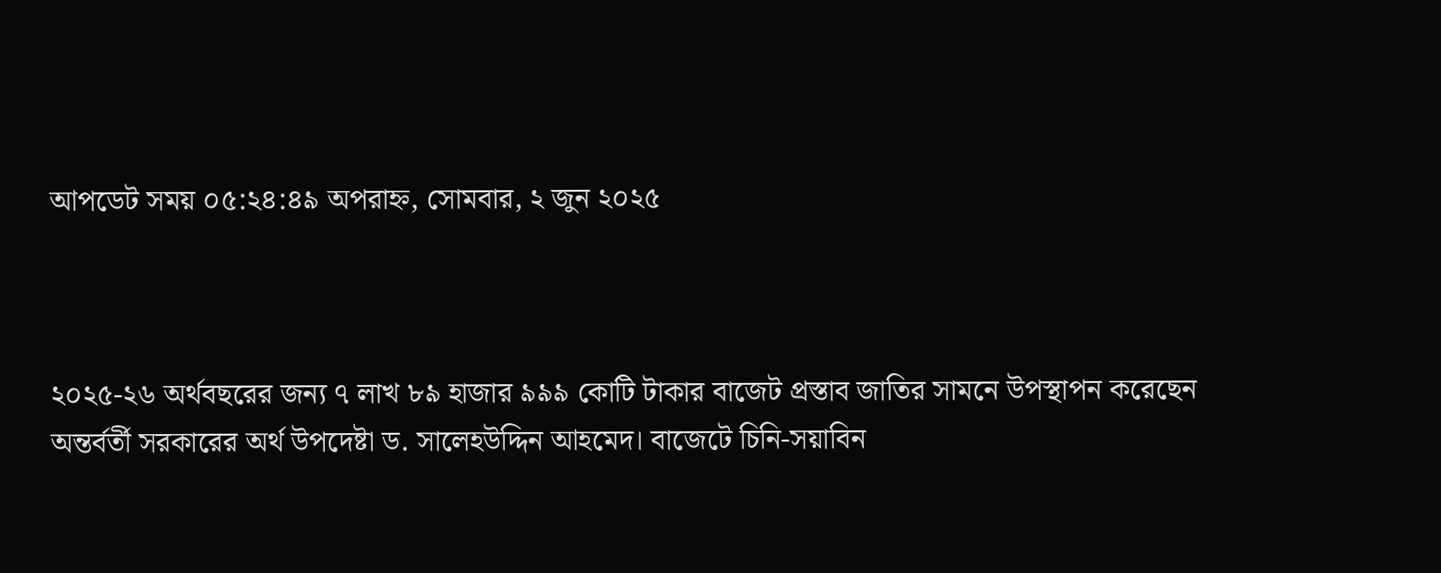আপডেট সময় ০৫:২৪:৪৯ অপরাহ্ন, সোমবার, ২ জুন ২০২৫



২০২৫-২৬ অর্থবছরের জন্য ৭ লাখ ৮৯ হাজার ৯৯৯ কোটি টাকার বাজেট প্রস্তাব জাতির সামনে উপস্থাপন করেছেন অন্তর্বর্তী সরকারের অর্থ উপদেষ্টা ড. সালেহউদ্দিন আহমেদ। বাজেটে চিনি-সয়াবিন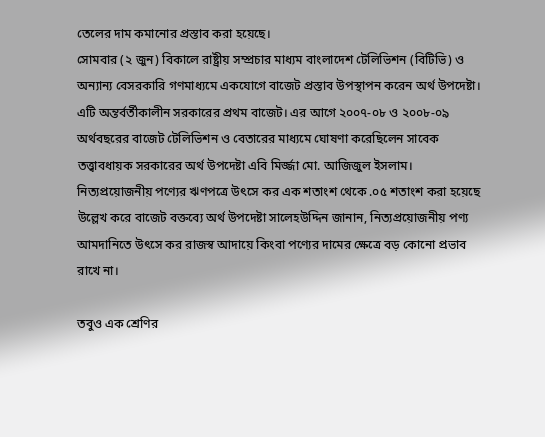তেলের দাম কমানোর প্রস্তাব করা হয়েছে।
সোমবার (২ জুন) বিকালে রাষ্ট্রীয় সম্প্রচার মাধ্যম বাংলাদেশ টেলিভিশন (বিটিভি) ও অন্যান্য বেসরকারি গণমাধ্যমে একযোগে বাজেট প্রস্তাব উপস্থাপন করেন অর্থ উপদেষ্টা।
এটি অন্তর্বর্তীকালীন সরকারের প্রথম বাজেট। এর আগে ২০০৭-০৮ ও ২০০৮-০৯ অর্থবছরের বাজেট টেলিভিশন ও বেতারের মাধ্যমে ঘোষণা করেছিলেন সাবেক তত্ত্বাবধায়ক সরকারের অর্থ উপদেষ্টা এবি মির্জ্জা মো. আজিজুল ইসলাম।
নিত্যপ্রয়োজনীয় পণ্যের ঋণপত্রে উৎসে কর এক শতাংশ থেকে .০৫ শতাংশ করা হয়েছে উল্লেখ করে বাজেট বক্তব্যে অর্থ উপদেষ্টা সালেহউদ্দিন জানান, নিত্যপ্রয়োজনীয় পণ্য আমদানিতে উৎসে কর রাজস্ব আদায়ে কিংবা পণ্যের দামের ক্ষেত্রে বড় কোনো প্রভাব রাখে না।

তবুও এক শ্রেণির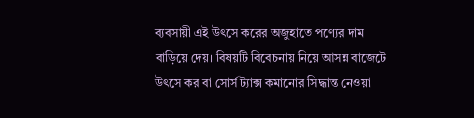ব্যবসায়ী এই উৎসে করের অজুহাতে পণ্যের দাম বাড়িয়ে দেয়। বিষয়টি বিবেচনায় নিয়ে আসন্ন বাজেটে উৎসে কর বা সোর্স ট্যাক্স কমানোর সিদ্ধান্ত নেওয়া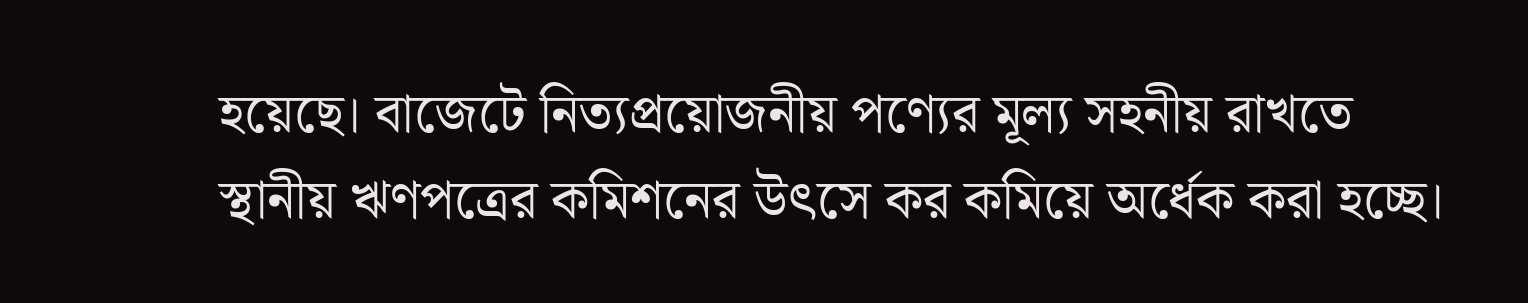হয়েছে। বাজেটে নিত্যপ্রয়োজনীয় পণ্যের মূল্য সহনীয় রাখতে স্থানীয় ঋণপত্রের কমিশনের উৎসে কর কমিয়ে অর্ধেক করা হচ্ছে।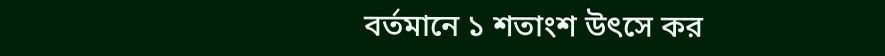বর্তমানে ১ শতাংশ উৎসে কর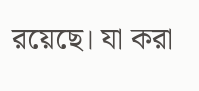রয়েছে। যা করা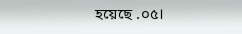হয়েছে .০৫।